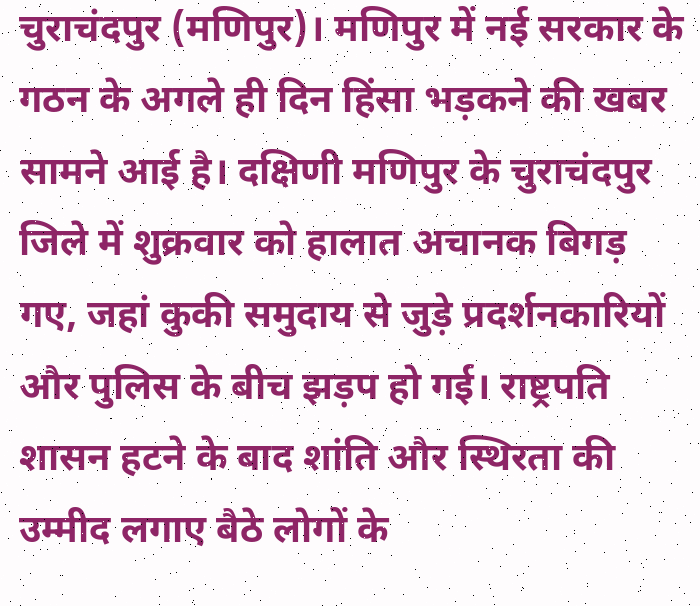चुराचंदपुर (मणिपुर)। मणिपुर में नई सरकार के गठन के अगले ही दिन हिंसा भड़कने की खबर सामने आई है। दक्षिणी मणिपुर के चुराचंदपुर जिले में शुक्रवार को हालात अचानक बिगड़ गए, जहां कुकी समुदाय से जुड़े प्रदर्शनकारियों और पुलिस के बीच झड़प हो गई। राष्ट्रपति शासन हटने के बाद शांति और स्थिरता की उम्मीद लगाए बैठे लोगों के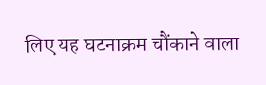लिए यह घटनाक्रम चौंकाने वाला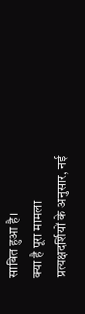साबित हुआ है।
क्या है पूरा मामला
प्रत्यक्षदर्शियों के अनुसार, नई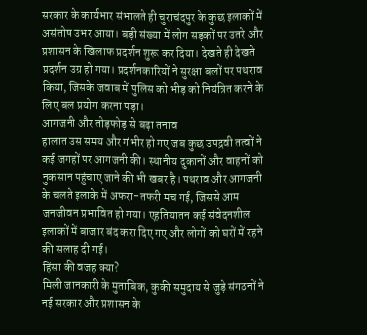सरकार के कार्यभार संभालते ही चुराचंदपुर के कुछ इलाकों में असंतोष उभर आया। बड़ी संख्या में लोग सड़कों पर उतरे और प्रशासन के खिलाफ प्रदर्शन शुरू कर दिया। देखते ही देखते प्रदर्शन उग्र हो गया। प्रदर्शनकारियों ने सुरक्षा बलों पर पथराव किया, जिसके जवाब में पुलिस को भीड़ को नियंत्रित करने के लिए बल प्रयोग करना पड़ा।
आगजनी और तोड़फोड़ से बढ़ा तनाव
हालात उस समय और गंभीर हो गए जब कुछ उपद्रवी तत्वों ने कई जगहों पर आगजनी की। स्थानीय दुकानों और वाहनों को नुकसान पहुंचाए जाने की भी खबर है। पथराव और आगजनी के चलते इलाके में अफरा-तफरी मच गई, जिससे आम जनजीवन प्रभावित हो गया। एहतियातन कई संवेदनशील इलाकों में बाजार बंद करा दिए गए और लोगों को घरों में रहने की सलाह दी गई।
हिंसा की वजह क्या?
मिली जानकारी के मुताबिक, कुकी समुदाय से जुड़े संगठनों ने नई सरकार और प्रशासन के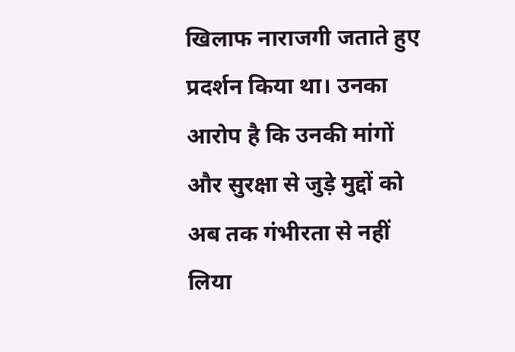खिलाफ नाराजगी जताते हुए प्रदर्शन किया था। उनका आरोप है कि उनकी मांगों और सुरक्षा से जुड़े मुद्दों को अब तक गंभीरता से नहीं लिया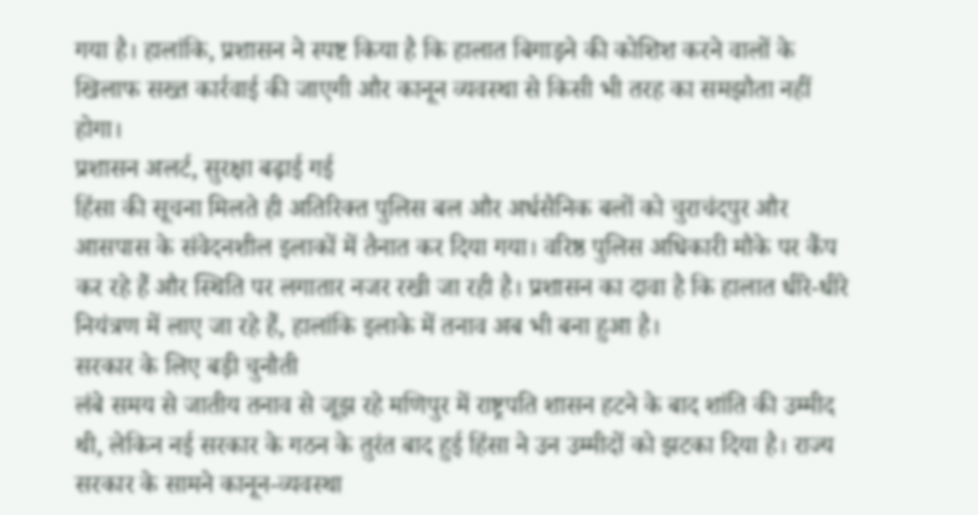गया है। हालांकि, प्रशासन ने स्पष्ट किया है कि हालात बिगाड़ने की कोशिश करने वालों के खिलाफ सख्त कार्रवाई की जाएगी और कानून व्यवस्था से किसी भी तरह का समझौता नहीं होगा।
प्रशासन अलर्ट, सुरक्षा बढ़ाई गई
हिंसा की सूचना मिलते ही अतिरिक्त पुलिस बल और अर्धसैनिक बलों को चुराचंदपुर और आसपास के संवेदनशील इलाकों में तैनात कर दिया गया। वरिष्ठ पुलिस अधिकारी मौके पर कैंप कर रहे हैं और स्थिति पर लगातार नजर रखी जा रही है। प्रशासन का दावा है कि हालात धीरे-धीरे नियंत्रण में लाए जा रहे हैं, हालांकि इलाके में तनाव अब भी बना हुआ है।
सरकार के लिए बड़ी चुनौती
लंबे समय से जातीय तनाव से जूझ रहे मणिपुर में राष्ट्रपति शासन हटने के बाद शांति की उम्मीद थी, लेकिन नई सरकार के गठन के तुरंत बाद हुई हिंसा ने उन उम्मीदों को झटका दिया है। राज्य सरकार के सामने कानून-व्यवस्था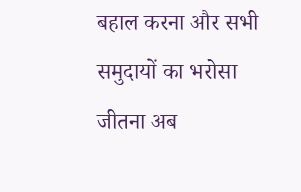बहाल करना और सभी समुदायों का भरोसा जीतना अब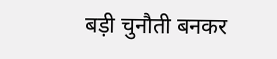बड़ी चुनौती बनकर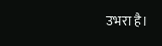उभरा है।